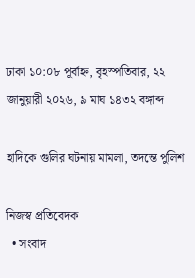ঢাকা ১০:০৮ পূর্বাহ্ন, বৃহস্পতিবার, ২২ জানুয়ারী ২০২৬, ৯ মাঘ ১৪৩২ বঙ্গাব্দ

হাদিকে গুলির ঘটনায় মামলা, তদন্তে পুলিশ

নিজস্ব প্রতিবেদক
  • সংবাদ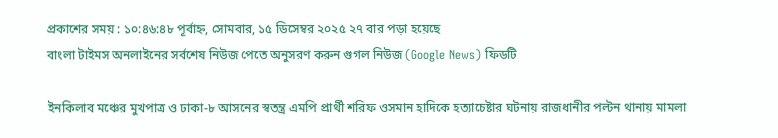প্রকাশের সময় : ১০:৪৬:৪৮ পূর্বাহ্ন, সোমবার, ১৫ ডিসেম্বর ২০২৫ ২৭ বার পড়া হয়েছে
বাংলা টাইমস অনলাইনের সর্বশেষ নিউজ পেতে অনুসরণ করুন গুগল নিউজ (Google News) ফিডটি

ইনকিলাব মঞ্চের মুখপাত্র ও ঢাকা-৮ আসনের স্বতন্ত্র এমপি প্রার্থী শরিফ ওসমান হাদিকে হত্যাচেষ্টার ঘটনায় রাজধানীর পল্টন থানায় মামলা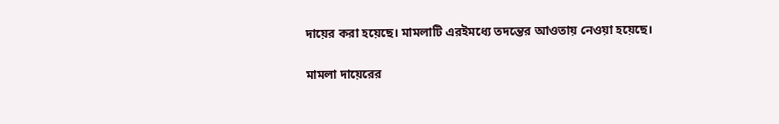দায়ের করা হয়েছে। মামলাটি এরইমধ্যে তদন্তের আওতায় নেওয়া হয়েছে।

মামলা দায়েরের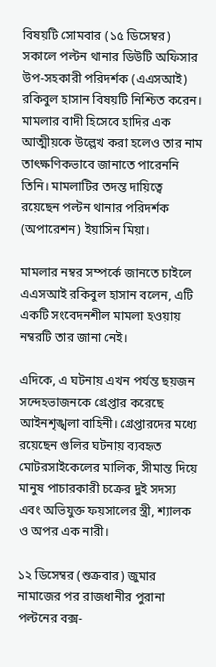বিষয়টি সোমবার (১৫ ডিসেম্বর) সকালে পল্টন থানার ডিউটি অফিসার উপ-সহকারী পরিদর্শক (এএসআই) রকিবুল হাসান বিষয়টি নিশ্চিত করেন। মামলার বাদী হিসেবে হাদির এক আত্মীয়কে উল্লেখ করা হলেও তার নাম তাৎক্ষণিকভাবে জানাতে পারেননি তিনি। মামলাটির তদন্ত দায়িত্বে রয়েছেন পল্টন থানার পরিদর্শক (অপারেশন) ইয়াসিন মিয়া।

মামলার নম্বর সম্পর্কে জানতে চাইলে এএসআই রকিবুল হাসান বলেন, এটি একটি সংবেদনশীল মামলা হওয়ায় নম্বরটি তার জানা নেই।

এদিকে, এ ঘটনায় এখন পর্যন্ত ছয়জন সন্দেহভাজনকে গ্রেপ্তার করেছে আইনশৃঙ্খলা বাহিনী। গ্রেপ্তারদের মধ্যে রয়েছেন গুলির ঘটনায় ব্যবহৃত মোটরসাইকেলের মালিক, সীমান্ত দিয়ে মানুষ পাচারকারী চক্রের দুই সদস্য এবং অভিযুক্ত ফয়সালের স্ত্রী, শ্যালক ও অপর এক নারী।

১২ ডিসেম্বর (শুক্রবার) জুমার নামাজের পর রাজধানীর পুরানা পল্টনের বক্স-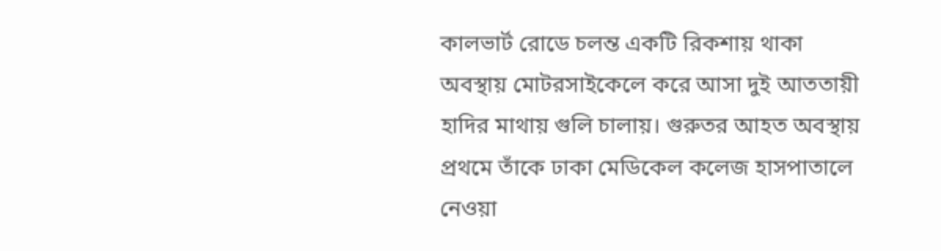কালভার্ট রোডে চলন্ত একটি রিকশায় থাকা অবস্থায় মোটরসাইকেলে করে আসা দুই আততায়ী হাদির মাথায় গুলি চালায়। গুরুতর আহত অবস্থায় প্রথমে তাঁকে ঢাকা মেডিকেল কলেজ হাসপাতালে নেওয়া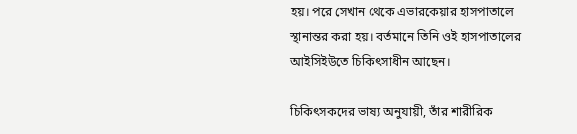হয়। পরে সেখান থেকে এভারকেয়ার হাসপাতালে স্থানান্তর করা হয়। বর্তমানে তিনি ওই হাসপাতালের আইসিইউতে চিকিৎসাধীন আছেন।

চিকিৎসকদের ভাষ্য অনুযায়ী, তাঁর শারীরিক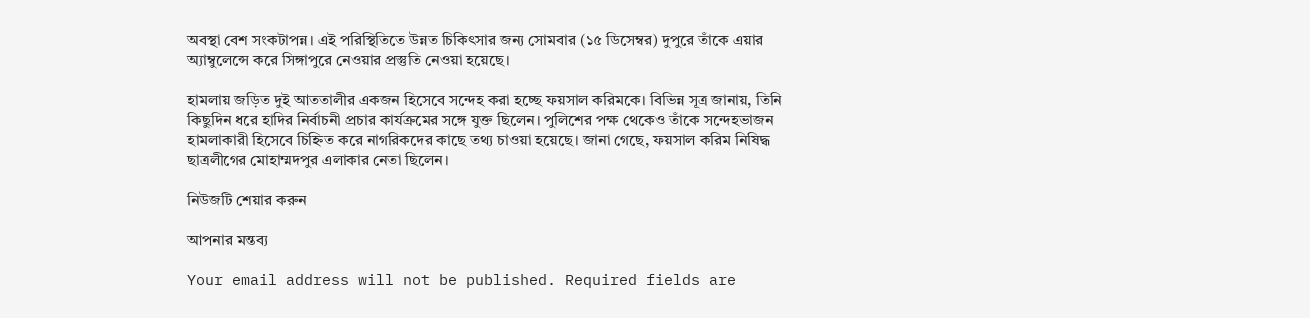অবস্থা বেশ সংকটাপন্ন। এই পরিস্থিতিতে উন্নত চিকিৎসার জন্য সোমবার (১৫ ডিসেম্বর) দুপুরে তাঁকে এয়ার অ্যাম্বুলেন্সে করে সিঙ্গাপুরে নেওয়ার প্রস্তুতি নেওয়া হয়েছে।

হামলায় জড়িত দুই আততালীর একজন হিসেবে সন্দেহ করা হচ্ছে ফয়সাল করিমকে। বিভিন্ন সূত্র জানায়, তিনি কিছুদিন ধরে হাদির নির্বাচনী প্রচার কার্যক্রমের সঙ্গে যুক্ত ছিলেন। পুলিশের পক্ষ থেকেও তাঁকে সন্দেহভাজন হামলাকারী হিসেবে চিহ্নিত করে নাগরিকদের কাছে তথ্য চাওয়া হয়েছে। জানা গেছে, ফয়সাল করিম নিষিদ্ধ ছাত্রলীগের মোহাম্মদপুর এলাকার নেতা ছিলেন।

নিউজটি শেয়ার করুন

আপনার মন্তব্য

Your email address will not be published. Required fields are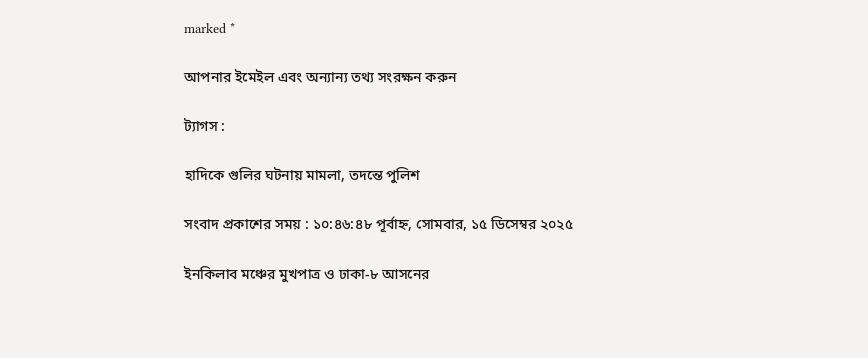marked *

আপনার ইমেইল এবং অন্যান্য তথ্য সংরক্ষন করুন

ট্যাগস :

হাদিকে গুলির ঘটনায় মামলা, তদন্তে পুলিশ

সংবাদ প্রকাশের সময় : ১০:৪৬:৪৮ পূর্বাহ্ন, সোমবার, ১৫ ডিসেম্বর ২০২৫

ইনকিলাব মঞ্চের মুখপাত্র ও ঢাকা-৮ আসনের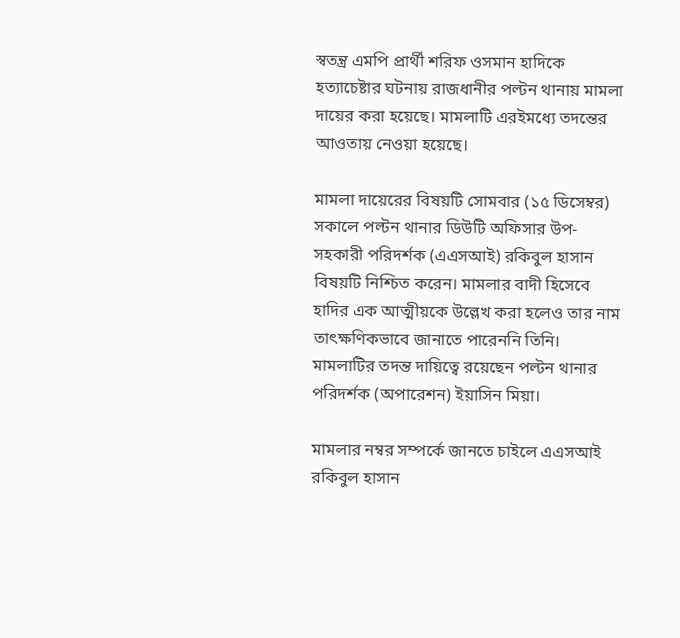স্বতন্ত্র এমপি প্রার্থী শরিফ ওসমান হাদিকে হত্যাচেষ্টার ঘটনায় রাজধানীর পল্টন থানায় মামলা দায়ের করা হয়েছে। মামলাটি এরইমধ্যে তদন্তের আওতায় নেওয়া হয়েছে।

মামলা দায়েরের বিষয়টি সোমবার (১৫ ডিসেম্বর) সকালে পল্টন থানার ডিউটি অফিসার উপ-সহকারী পরিদর্শক (এএসআই) রকিবুল হাসান বিষয়টি নিশ্চিত করেন। মামলার বাদী হিসেবে হাদির এক আত্মীয়কে উল্লেখ করা হলেও তার নাম তাৎক্ষণিকভাবে জানাতে পারেননি তিনি। মামলাটির তদন্ত দায়িত্বে রয়েছেন পল্টন থানার পরিদর্শক (অপারেশন) ইয়াসিন মিয়া।

মামলার নম্বর সম্পর্কে জানতে চাইলে এএসআই রকিবুল হাসান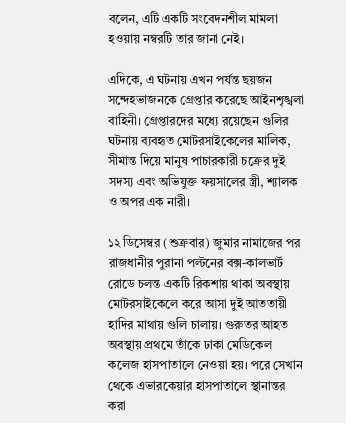বলেন, এটি একটি সংবেদনশীল মামলা হওয়ায় নম্বরটি তার জানা নেই।

এদিকে, এ ঘটনায় এখন পর্যন্ত ছয়জন সন্দেহভাজনকে গ্রেপ্তার করেছে আইনশৃঙ্খলা বাহিনী। গ্রেপ্তারদের মধ্যে রয়েছেন গুলির ঘটনায় ব্যবহৃত মোটরসাইকেলের মালিক, সীমান্ত দিয়ে মানুষ পাচারকারী চক্রের দুই সদস্য এবং অভিযুক্ত ফয়সালের স্ত্রী, শ্যালক ও অপর এক নারী।

১২ ডিসেম্বর (শুক্রবার) জুমার নামাজের পর রাজধানীর পুরানা পল্টনের বক্স-কালভার্ট রোডে চলন্ত একটি রিকশায় থাকা অবস্থায় মোটরসাইকেলে করে আসা দুই আততায়ী হাদির মাথায় গুলি চালায়। গুরুতর আহত অবস্থায় প্রথমে তাঁকে ঢাকা মেডিকেল কলেজ হাসপাতালে নেওয়া হয়। পরে সেখান থেকে এভারকেয়ার হাসপাতালে স্থানান্তর করা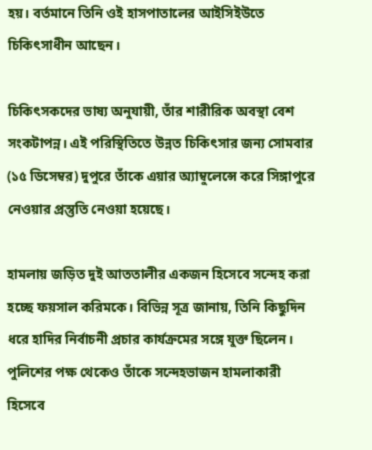হয়। বর্তমানে তিনি ওই হাসপাতালের আইসিইউতে চিকিৎসাধীন আছেন।

চিকিৎসকদের ভাষ্য অনুযায়ী, তাঁর শারীরিক অবস্থা বেশ সংকটাপন্ন। এই পরিস্থিতিতে উন্নত চিকিৎসার জন্য সোমবার (১৫ ডিসেম্বর) দুপুরে তাঁকে এয়ার অ্যাম্বুলেন্সে করে সিঙ্গাপুরে নেওয়ার প্রস্তুতি নেওয়া হয়েছে।

হামলায় জড়িত দুই আততালীর একজন হিসেবে সন্দেহ করা হচ্ছে ফয়সাল করিমকে। বিভিন্ন সূত্র জানায়, তিনি কিছুদিন ধরে হাদির নির্বাচনী প্রচার কার্যক্রমের সঙ্গে যুক্ত ছিলেন। পুলিশের পক্ষ থেকেও তাঁকে সন্দেহভাজন হামলাকারী হিসেবে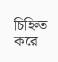চিহ্নিত করে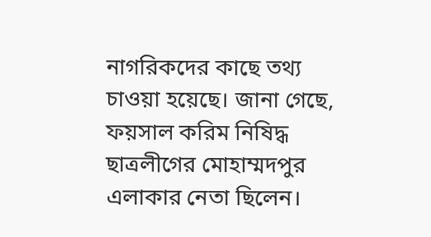নাগরিকদের কাছে তথ্য চাওয়া হয়েছে। জানা গেছে, ফয়সাল করিম নিষিদ্ধ ছাত্রলীগের মোহাম্মদপুর এলাকার নেতা ছিলেন।